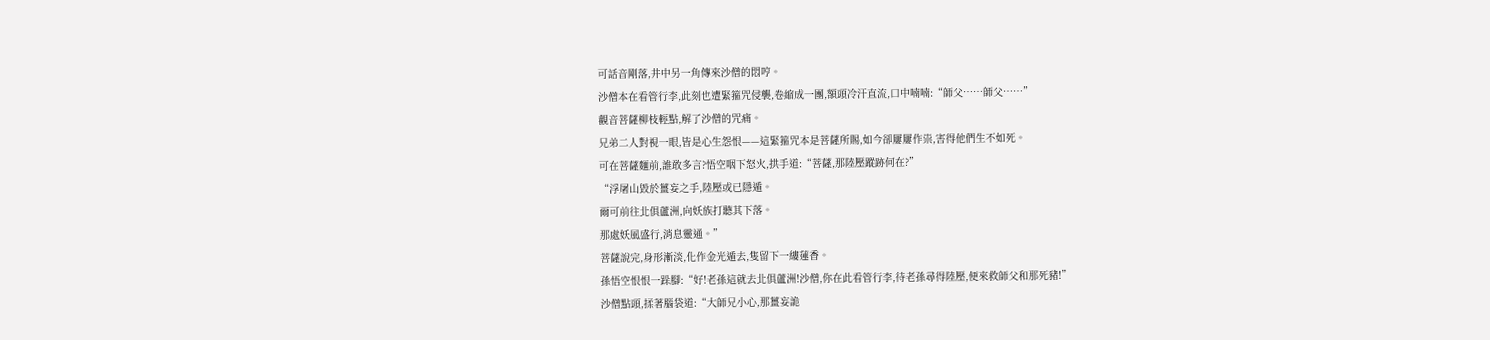可話音剛落,井中另一角傳來沙僧的悶哼。
沙僧本在看管行李,此刻也遭緊箍咒侵襲,卷縮成一團,額頭冷汗直流,口中喃喃:“師父……師父……”
觀音菩薩柳枝輕點,解了沙僧的咒痛。
兄弟二人對視一眼,皆是心生怨恨——這緊箍咒本是菩薩所賜,如今卻屢屢作祟,害得他們生不如死。
可在菩薩麵前,誰敢多言?悟空咽下怒火,拱手道:“菩薩,那陸壓蹤跡何在?”
“浮屠山毀於薑妄之手,陸壓或已隱遁。
爾可前往北俱蘆洲,向妖族打聽其下落。
那處妖風盛行,消息靈通。”
菩薩說完,身形漸淡,化作金光遁去,隻留下一縷蓮香。
孫悟空恨恨一跺腳:“好!老孫這就去北俱蘆洲!沙僧,你在此看管行李,待老孫尋得陸壓,便來救師父和那死豬!”
沙僧點頭,揉著腦袋道:“大師兄小心,那薑妄詭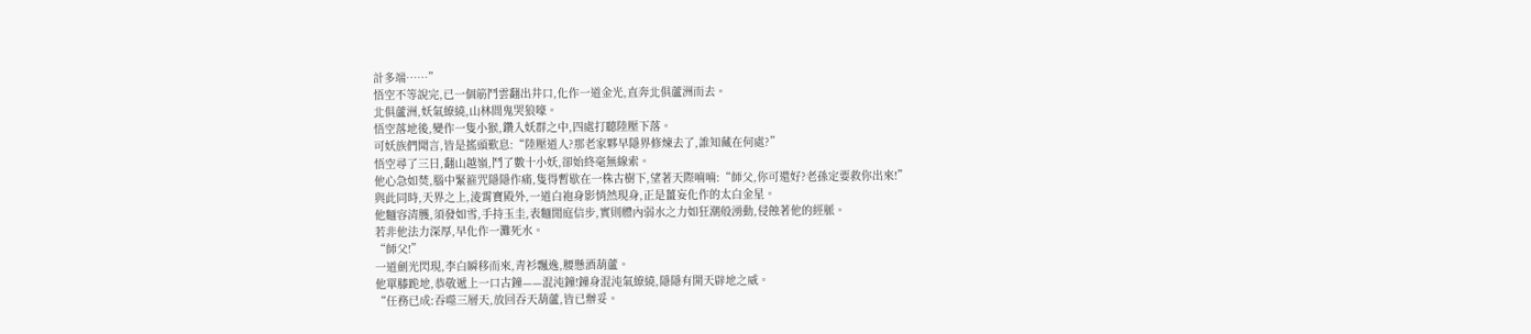計多端……”
悟空不等說完,已一個筋鬥雲翻出井口,化作一道金光,直奔北俱蘆洲而去。
北俱蘆洲,妖氣繚繞,山林間鬼哭狼嚎。
悟空落地後,變作一隻小猴,鑽入妖群之中,四處打聽陸壓下落。
可妖族們聞言,皆是搖頭歎息:“陸壓道人?那老家夥早隱界修煉去了,誰知藏在何處?”
悟空尋了三日,翻山越嶺,鬥了數十小妖,卻始終毫無線索。
他心急如焚,腦中緊箍咒隱隱作痛,隻得暫歇在一株古樹下,望著天際喃喃:“師父,你可還好?老孫定要救你出來!”
與此同時,天界之上,淩霄寶殿外,一道白袍身影悄然現身,正是薑妄化作的太白金星。
他麵容清臒,須發如雪,手持玉圭,表麵閒庭信步,實則體內弱水之力如狂潮般湧動,侵蝕著他的經脈。
若非他法力深厚,早化作一灘死水。
“師父!”
一道劍光閃現,李白瞬移而來,青衫飄逸,腰懸酒葫蘆。
他單膝跪地,恭敬遞上一口古鐘——混沌鐘!鐘身混沌氣繚繞,隱隱有開天辟地之威。
“任務已成:吞噬三層天,放回吞天葫蘆,皆已辦妥。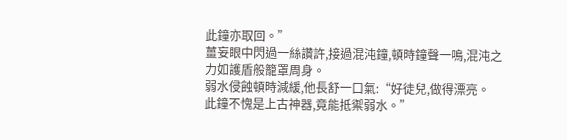此鐘亦取回。”
薑妄眼中閃過一絲讚許,接過混沌鐘,頓時鐘聲一鳴,混沌之力如護盾般籠罩周身。
弱水侵蝕頓時減緩,他長舒一口氣:“好徒兒,做得漂亮。
此鐘不愧是上古神器,竟能抵禦弱水。”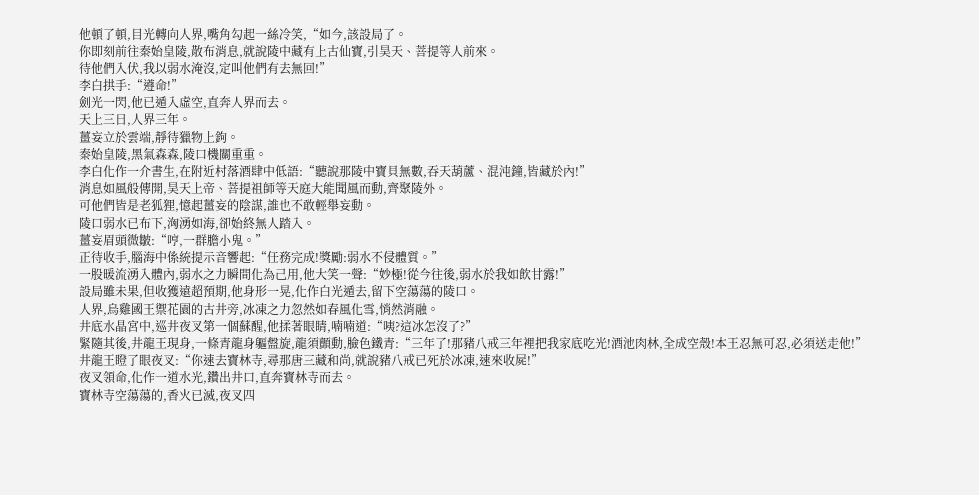他頓了頓,目光轉向人界,嘴角勾起一絲冷笑,“如今,該設局了。
你即刻前往秦始皇陵,散布消息,就說陵中藏有上古仙寶,引昊天、菩提等人前來。
待他們入伏,我以弱水淹沒,定叫他們有去無回!”
李白拱手:“遵命!”
劍光一閃,他已遁入虛空,直奔人界而去。
天上三日,人界三年。
薑妄立於雲端,靜待獵物上鉤。
秦始皇陵,黑氣森森,陵口機關重重。
李白化作一介書生,在附近村落酒肆中低語:“聽說那陵中寶貝無數,吞天葫蘆、混沌鐘,皆藏於內!”
消息如風般傳開,昊天上帝、菩提祖師等天庭大能聞風而動,齊聚陵外。
可他們皆是老狐狸,憶起薑妄的陰謀,誰也不敢輕舉妄動。
陵口弱水已布下,洶湧如海,卻始終無人踏入。
薑妄眉頭微皺:“哼,一群膽小鬼。”
正待收手,腦海中係統提示音響起:“任務完成!獎勵:弱水不侵體質。”
一股暖流湧入體內,弱水之力瞬間化為己用,他大笑一聲:“妙極!從今往後,弱水於我如飲甘露!”
設局雖未果,但收獲遠超預期,他身形一晃,化作白光遁去,留下空蕩蕩的陵口。
人界,烏雞國王禦花園的古井旁,冰凍之力忽然如春風化雪,悄然消融。
井底水晶宮中,巡井夜叉第一個蘇醒,他揉著眼睛,喃喃道:“咦?這冰怎沒了?”
緊隨其後,井龍王現身,一條青龍身軀盤旋,龍須顫動,臉色鐵青:“三年了!那豬八戒三年裡把我家底吃光!酒池肉林,全成空殼!本王忍無可忍,必須送走他!”
井龍王瞪了眼夜叉:“你速去寶林寺,尋那唐三藏和尚,就說豬八戒已死於冰凍,速來收屍!”
夜叉領命,化作一道水光,鑽出井口,直奔寶林寺而去。
寶林寺空蕩蕩的,香火已滅,夜叉四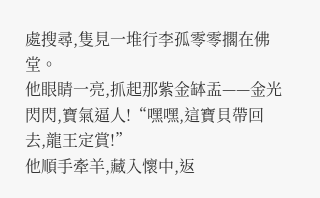處搜尋,隻見一堆行李孤零零擱在佛堂。
他眼睛一亮,抓起那紫金缽盂——金光閃閃,寶氣逼人!“嘿嘿,這寶貝帶回去,龍王定賞!”
他順手牽羊,藏入懷中,返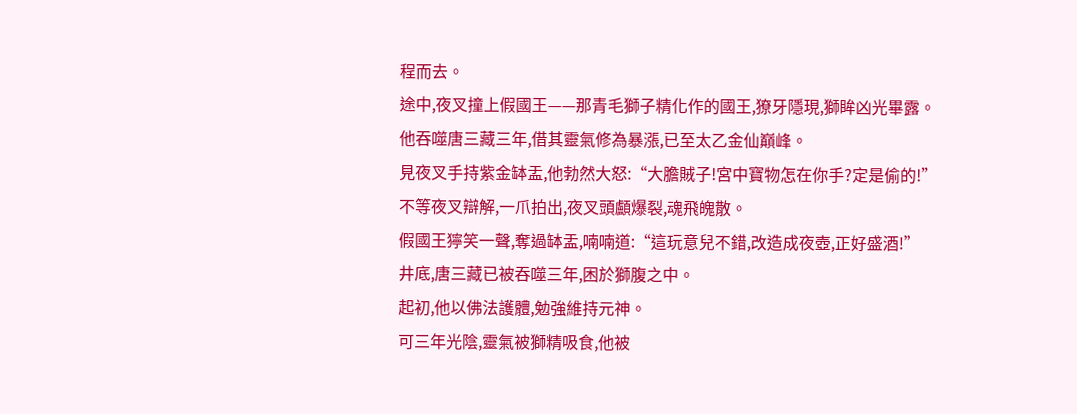程而去。
途中,夜叉撞上假國王——那青毛獅子精化作的國王,獠牙隱現,獅眸凶光畢露。
他吞噬唐三藏三年,借其靈氣修為暴漲,已至太乙金仙巔峰。
見夜叉手持紫金缽盂,他勃然大怒:“大膽賊子!宮中寶物怎在你手?定是偷的!”
不等夜叉辯解,一爪拍出,夜叉頭顱爆裂,魂飛魄散。
假國王獰笑一聲,奪過缽盂,喃喃道:“這玩意兒不錯,改造成夜壺,正好盛酒!”
井底,唐三藏已被吞噬三年,困於獅腹之中。
起初,他以佛法護體,勉強維持元神。
可三年光陰,靈氣被獅精吸食,他被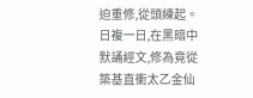迫重修,從頭練起。
日複一日,在黑暗中默誦經文,修為竟從築基直衝太乙金仙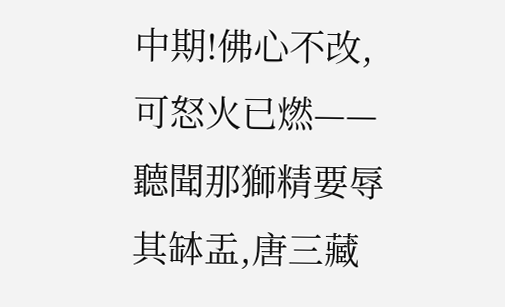中期!佛心不改,可怒火已燃——聽聞那獅精要辱其缽盂,唐三藏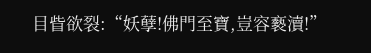目眥欲裂:“妖孽!佛門至寶,豈容褻瀆!”